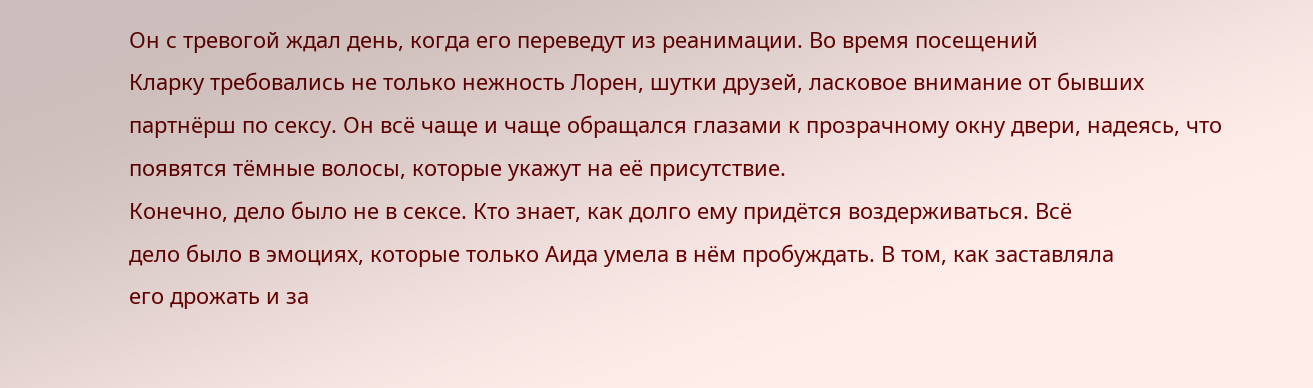Он с тревогой ждал день, когда его переведут из реанимации. Во время посещений
Кларку требовались не только нежность Лорен, шутки друзей, ласковое внимание от бывших
партнёрш по сексу. Он всё чаще и чаще обращался глазами к прозрачному окну двери, надеясь, что появятся тёмные волосы, которые укажут на её присутствие.
Конечно, дело было не в сексе. Кто знает, как долго ему придётся воздерживаться. Всё
дело было в эмоциях, которые только Аида умела в нём пробуждать. В том, как заставляла
его дрожать и за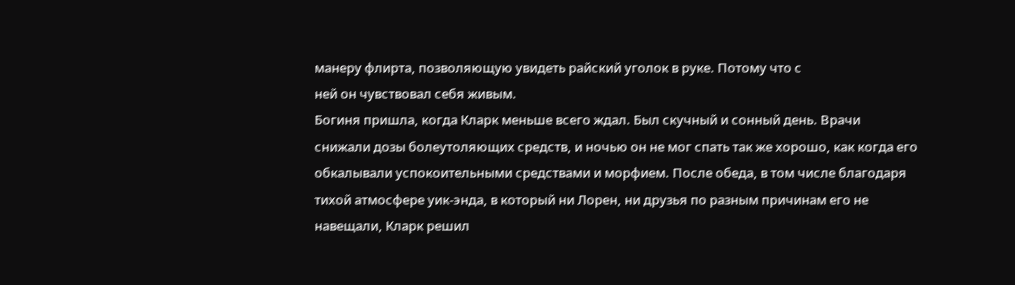манеру флирта, позволяющую увидеть райский уголок в руке. Потому что с
ней он чувствовал себя живым.
Богиня пришла, когда Кларк меньше всего ждал. Был скучный и сонный день. Врачи
снижали дозы болеутоляющих средств, и ночью он не мог спать так же хорошо, как когда его
обкалывали успокоительными средствами и морфием. После обеда, в том числе благодаря
тихой атмосфере уик-энда, в который ни Лорен, ни друзья по разным причинам его не
навещали, Кларк решил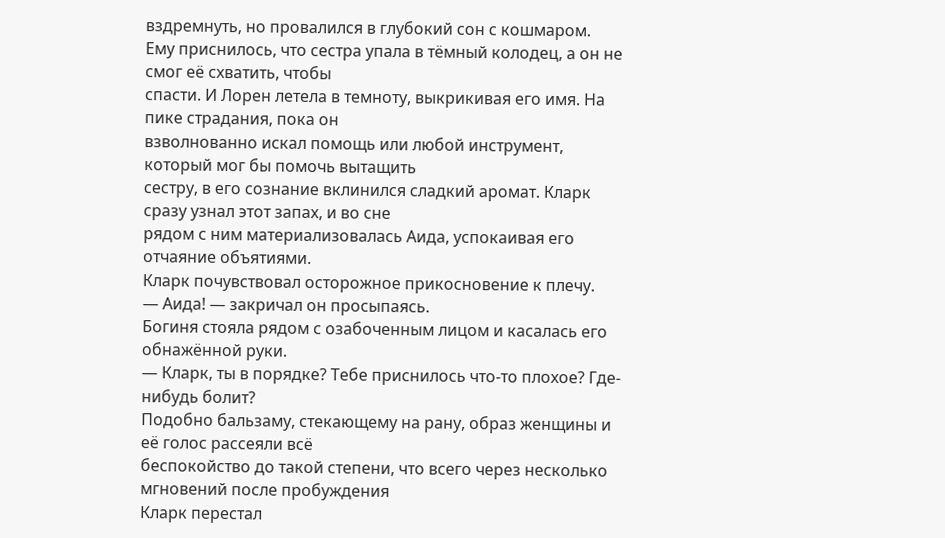вздремнуть, но провалился в глубокий сон с кошмаром.
Ему приснилось, что сестра упала в тёмный колодец, а он не смог её схватить, чтобы
спасти. И Лорен летела в темноту, выкрикивая его имя. На пике страдания, пока он
взволнованно искал помощь или любой инструмент, который мог бы помочь вытащить
сестру, в его сознание вклинился сладкий аромат. Кларк сразу узнал этот запах, и во сне
рядом с ним материализовалась Аида, успокаивая его отчаяние объятиями.
Кларк почувствовал осторожное прикосновение к плечу.
— Аида! — закричал он просыпаясь.
Богиня стояла рядом с озабоченным лицом и касалась его обнажённой руки.
— Кларк, ты в порядке? Тебе приснилось что-то плохое? Где-нибудь болит?
Подобно бальзаму, стекающему на рану, образ женщины и её голос рассеяли всё
беспокойство до такой степени, что всего через несколько мгновений после пробуждения
Кларк перестал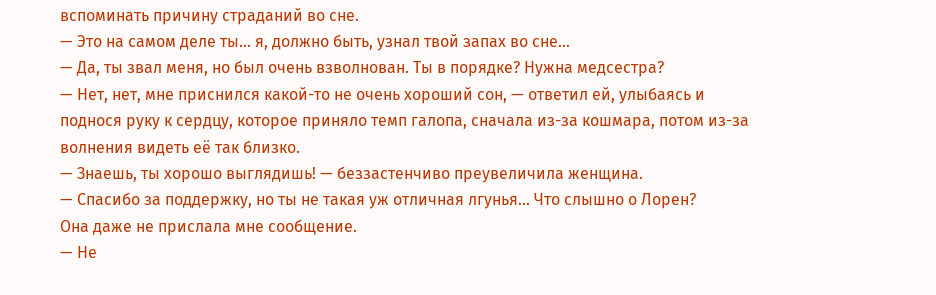вспоминать причину страданий во сне.
— Это на самом деле ты... я, должно быть, узнал твой запах во сне…
— Да, ты звал меня, но был очень взволнован. Ты в порядке? Нужна медсестра?
— Нет, нет, мне приснился какой-то не очень хороший сон, — ответил ей, улыбаясь и
поднося руку к сердцу, которое приняло темп галопа, сначала из-за кошмара, потом из-за
волнения видеть её так близко.
— Знаешь, ты хорошо выглядишь! — беззастенчиво преувеличила женщина.
— Спасибо за поддержку, но ты не такая уж отличная лгунья... Что слышно о Лорен?
Она даже не прислала мне сообщение.
— Не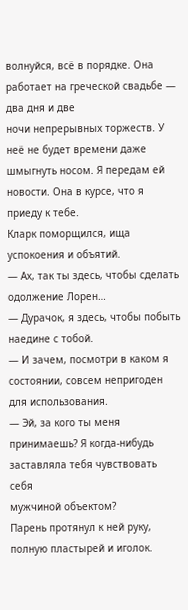волнуйся, всё в порядке. Она работает на греческой свадьбе — два дня и две
ночи непрерывных торжеств. У неё не будет времени даже шмыгнуть носом. Я передам ей
новости. Она в курсе, что я приеду к тебе.
Кларк поморщился, ища успокоения и объятий.
— Ах, так ты здесь, чтобы сделать одолжение Лорен…
— Дурачок, я здесь, чтобы побыть наедине с тобой.
— И зачем, посмотри в каком я состоянии, совсем непригоден для использования.
— Эй, за кого ты меня принимаешь? Я когда-нибудь заставляла тебя чувствовать себя
мужчиной объектом?
Парень протянул к ней руку, полную пластырей и иголок.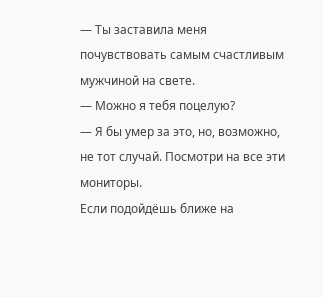— Ты заставила меня почувствовать самым счастливым мужчиной на свете.
— Можно я тебя поцелую?
— Я бы умер за это, но, возможно, не тот случай. Посмотри на все эти мониторы.
Если подойдёшь ближе на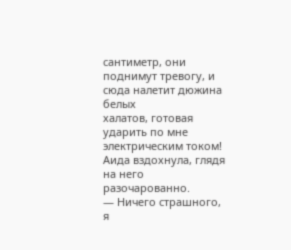сантиметр, они поднимут тревогу, и сюда налетит дюжина белых
халатов, готовая ударить по мне электрическим током!
Аида вздохнула, глядя на него разочарованно.
— Ничего страшного, я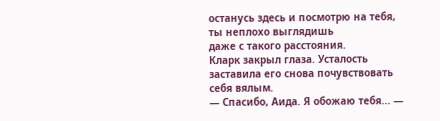останусь здесь и посмотрю на тебя, ты неплохо выглядишь
даже с такого расстояния.
Кларк закрыл глаза. Усталость заставила его снова почувствовать себя вялым.
— Спасибо, Аида. Я обожаю тебя... —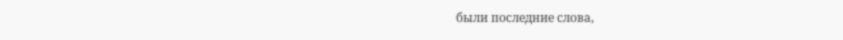были последние слова,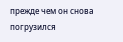прежде чем он снова
погрузился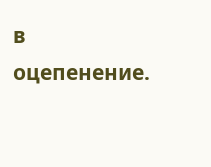в оцепенение.